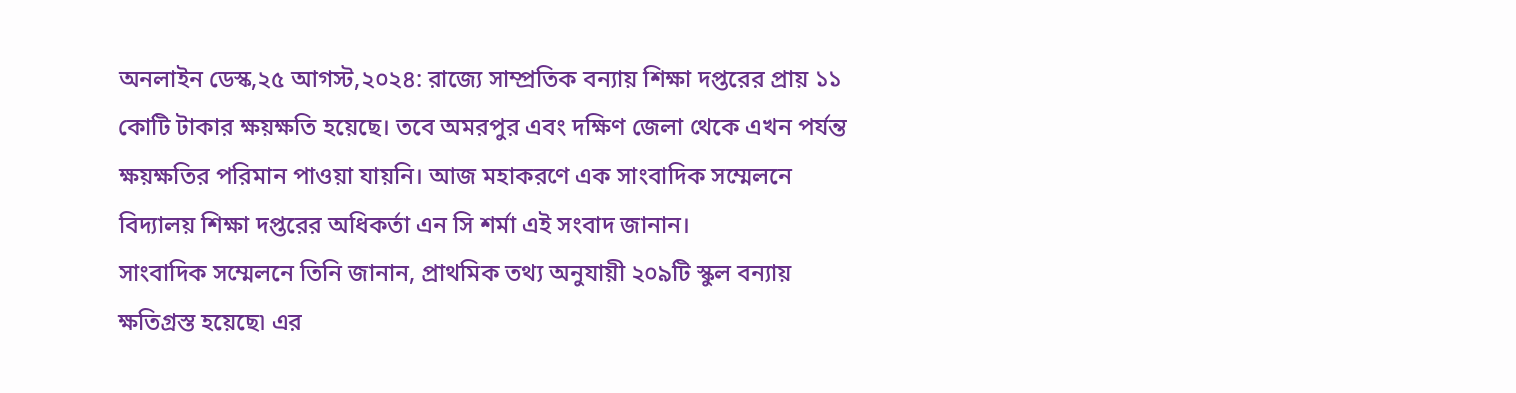অনলাইন ডেস্ক,২৫ আগস্ট,২০২৪: রাজ্যে সাম্প্রতিক বন্যায় শিক্ষা দপ্তরের প্রায় ১১ কোটি টাকার ক্ষয়ক্ষতি হয়েছে। তবে অমরপুর এবং দক্ষিণ জেলা থেকে এখন পর্যন্ত ক্ষয়ক্ষতির পরিমান পাওয়া যায়নি। আজ মহাকরণে এক সাংবাদিক সম্মেলনে বিদ্যালয় শিক্ষা দপ্তরের অধিকর্তা এন সি শর্মা এই সংবাদ জানান।
সাংবাদিক সম্মেলনে তিনি জানান, প্রাথমিক তথ্য অনুযায়ী ২০৯টি স্কুল বন্যায় ক্ষতিগ্রস্ত হয়েছে৷ এর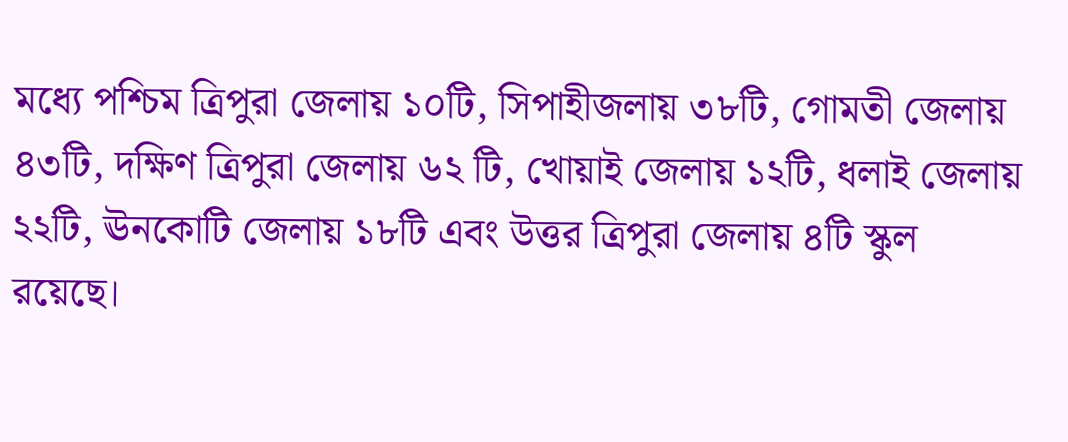মধ্যে পশ্চিম ত্রিপুরা জেলায় ১০টি, সিপাহীজলায় ৩৮টি, গোমতী জেলায় ৪৩টি, দক্ষিণ ত্রিপুরা জেলায় ৬২ টি, খোয়াই জেলায় ১২টি, ধলাই জেলায় ২২টি, ঊনকোটি জেলায় ১৮টি এবং উত্তর ত্রিপুরা জেলায় ৪টি স্কুল রয়েছে।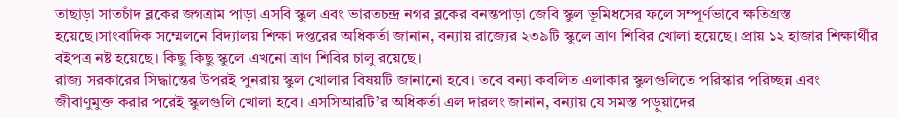তাছাড়া সাতচাঁদ ব্লকের জগত্রাম পাড়া এসবি স্কুল এবং ভারতচন্দ্র নগর ব্লকের বনন্তপাড়া জেবি স্কুল ভূমিধসের ফলে সম্পূর্ণভাবে ক্ষতিগ্রস্ত হয়েছে।সাংবাদিক সম্মেলনে বিদ্যালয় শিক্ষা দপ্তরের অধিকর্তা জানান, বন্যায় রাজ্যের ২৩৯টি স্কুলে ত্রাণ শিবির খোলা হয়েছে। প্রায় ১২ হাজার শিক্ষার্থীর বইপত্র নষ্ট হয়েছে। কিছু কিছু স্কুলে এখনো ত্রাণ শিবির চালু রয়েছে।
রাজ্য সরকারের সিদ্ধান্তের উপরই পুনরায় স্কুল খোলার বিষয়টি জানানো হবে। তবে বন্যা কবলিত এলাকার স্কুলগুলিতে পরিস্কার পরিচ্ছন্ন এবং জীবাণুমুক্ত করার পরেই স্কুলগুলি খোলা হবে। এসসিআরটি’র অধিকর্তা এল দারলং জানান, বন্যায় যে সমস্ত পড়ুয়াদের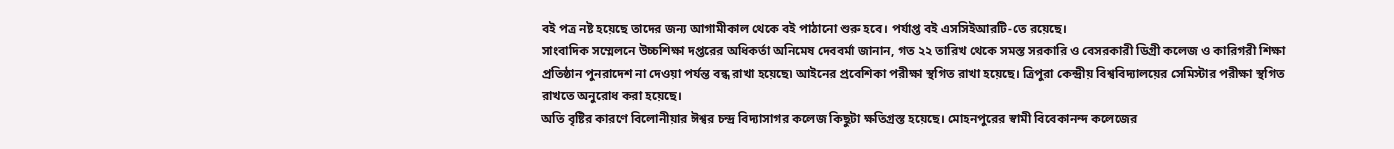বই পত্র নষ্ট হয়েছে তাদের জন্য আগামীকাল থেকে বই পাঠানো শুরু হবে। পর্যাপ্ত বই এসসিইআরটি-তে রয়েছে।
সাংবাদিক সম্মেলনে উচ্চশিক্ষা দপ্তরের অধিকর্তা অনিমেষ দেববর্মা জানান, গত ২২ তারিখ থেকে সমস্ত সরকারি ও বেসরকারী ডিগ্রী কলেজ ও কারিগরী শিক্ষা প্রতিষ্ঠান পুনরাদেশ না দেওয়া পর্যন্ত বন্ধ রাখা হয়েছে৷ আইনের প্রবেশিকা পরীক্ষা স্থগিত রাখা হয়েছে। ত্রিপুরা কেন্দ্রীয় বিশ্ববিদ্যালয়ের সেমিস্টার পরীক্ষা স্থগিত রাখতে অনুরোধ করা হয়েছে।
অতি বৃষ্টির কারণে বিলোনীয়ার ঈশ্বর চন্দ্র বিদ্যাসাগর কলেজ কিছুটা ক্ষতিগ্রস্ত হয়েছে। মোহনপুরের স্বামী বিবেকানন্দ কলেজের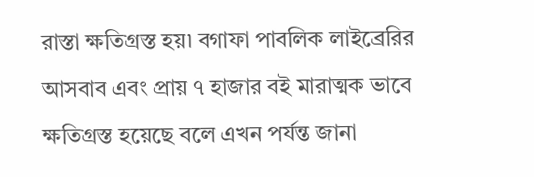রাস্তা ক্ষতিগ্রস্ত হয়৷ বগাফা পাবলিক লাইব্রেরির আসবাব এবং প্রায় ৭ হাজার বই মারাত্মক ভাবে ক্ষতিগ্রস্ত হয়েছে বলে এখন পর্যন্ত জানা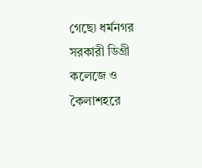গেছে৷ ধর্মনগর সরকারী ডিগ্রী কলেজে ও কৈলাশহরে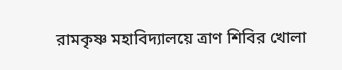রামকৃষ্ণ মহাবিদ্যালয়ে ত্রাণ শিবির খোলা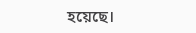হয়েছে।